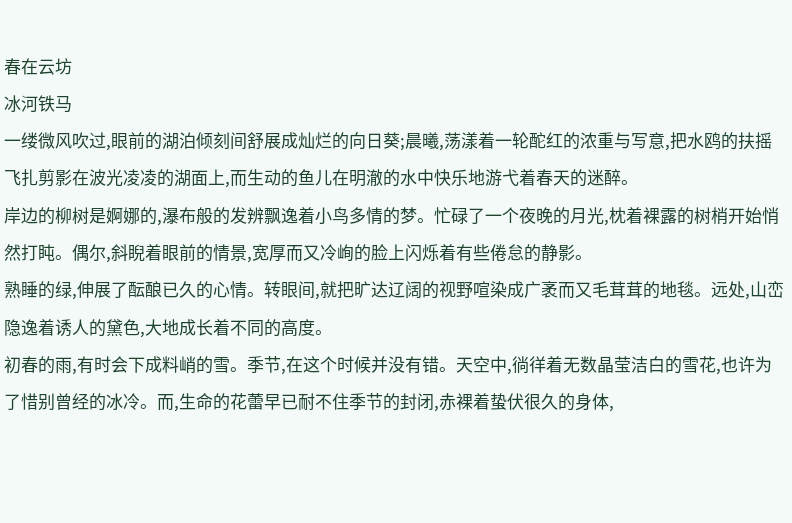春在云坊
冰河铁马
一缕微风吹过,眼前的湖泊倾刻间舒展成灿烂的向日葵;晨曦,荡漾着一轮酡红的浓重与写意,把水鸥的扶摇飞扎剪影在波光凌凌的湖面上,而生动的鱼儿在明澈的水中快乐地游弋着春天的迷醉。
岸边的柳树是婀娜的,瀑布般的发辨飘逸着小鸟多情的梦。忙碌了一个夜晚的月光,枕着裸露的树梢开始悄然打盹。偶尔,斜睨着眼前的情景,宽厚而又冷峋的脸上闪烁着有些倦怠的静影。
熟睡的绿,伸展了酝酿已久的心情。转眼间,就把旷达辽阔的视野喧染成广袤而又毛茸茸的地毯。远处,山峦隐逸着诱人的黛色,大地成长着不同的高度。
初春的雨,有时会下成料峭的雪。季节,在这个时候并没有错。天空中,徜徉着无数晶莹洁白的雪花,也许为了惜别曾经的冰冷。而,生命的花蕾早已耐不住季节的封闭,赤裸着蛰伏很久的身体,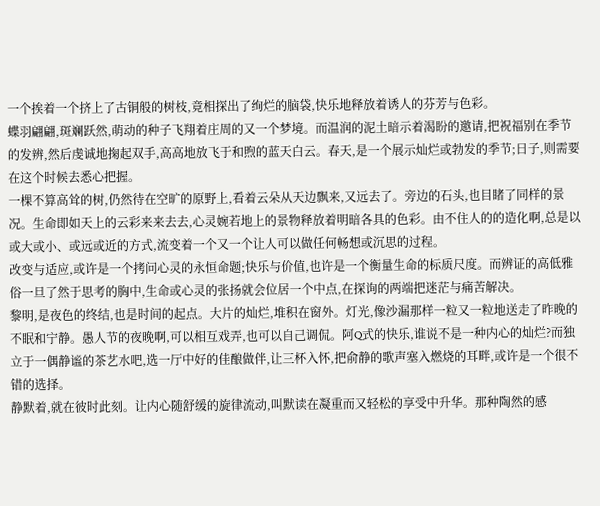一个挨着一个挤上了古铜般的树枝,竟相探出了绚烂的脑袋,快乐地释放着诱人的芬芳与色彩。
蝶羽翩翩,斑斓跃然,萌动的种子飞翔着庄周的又一个梦境。而温润的泥土暗示着渴盼的邀请,把祝福别在季节的发辨,然后虔诚地掬起双手,高高地放飞于和煦的蓝天白云。春天,是一个展示灿烂或勃发的季节;日子,则需要在这个时候去悉心把握。
一棵不算高耸的树,仍然待在空旷的原野上,看着云朵从天边飘来,又远去了。旁边的石头,也目睹了同样的景况。生命即如天上的云彩来来去去,心灵婉若地上的景物释放着明暗各具的色彩。由不住人的的造化啊,总是以或大或小、或远或近的方式,流变着一个又一个让人可以做任何畅想或沉思的过程。
改变与适应,或许是一个拷问心灵的永恒命题;快乐与价值,也许是一个衡量生命的标质尺度。而辨证的高低雅俗一旦了然于思考的胸中,生命或心灵的张扬就会位居一个中点,在探询的两端把迷茫与痛苦解决。
黎明,是夜色的终结,也是时间的起点。大片的灿烂,堆积在窗外。灯光,像沙漏那样一粒又一粒地送走了昨晚的不眠和宁静。愚人节的夜晚啊,可以相互戏弄,也可以自己调侃。阿Q式的快乐,谁说不是一种内心的灿烂?而独立于一偶静谧的茶艺水吧,选一厅中好的佳酿做伴,让三杯入怀,把俞静的歌声塞入燃烧的耳畔,或许是一个很不错的选择。
静默着,就在彼时此刻。让内心随舒缓的旋律流动,叫默读在凝重而又轻松的享受中升华。那种陶然的感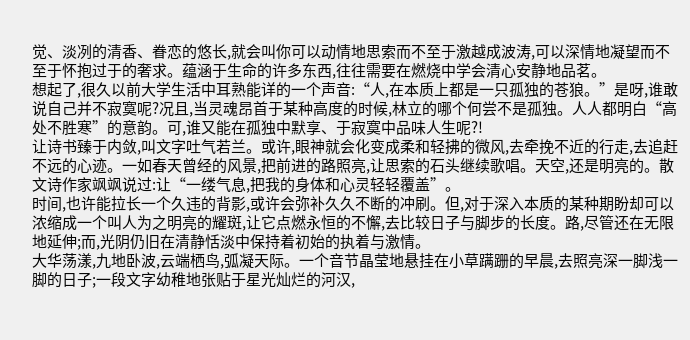觉、淡冽的清香、眷恋的悠长,就会叫你可以动情地思索而不至于激越成波涛,可以深情地凝望而不至于怀抱过于的奢求。蕴涵于生命的许多东西,往往需要在燃烧中学会清心安静地品茗。
想起了,很久以前大学生活中耳熟能详的一个声音:“人,在本质上都是一只孤独的苍狼。”是呀,谁敢说自己并不寂寞呢?况且,当灵魂昂首于某种高度的时候,林立的哪个何尝不是孤独。人人都明白“高处不胜寒”的意韵。可,谁又能在孤独中默享、于寂寞中品味人生呢?!
让诗书臻于内敛,叫文字吐气若兰。或许,眼神就会化变成柔和轻拂的微风,去牵挽不近的行走,去追赶不远的心迹。一如春天曾经的风景,把前进的路照亮,让思索的石头继续歌唱。天空,还是明亮的。散文诗作家飒飒说过:让“一缕气息,把我的身体和心灵轻轻覆盖”。
时间,也许能拉长一个久违的背影,或许会弥补久久不断的冲刷。但,对于深入本质的某种期盼却可以浓缩成一个叫人为之明亮的耀斑,让它点燃永恒的不懈,去比较日子与脚步的长度。路,尽管还在无限地延伸;而,光阴仍旧在清静恬淡中保持着初始的执着与激情。
大华荡漾,九地卧波,云端栖鸟,弧凝天际。一个音节晶莹地悬挂在小草蹒跚的早晨,去照亮深一脚浅一脚的日子;一段文字幼稚地张贴于星光灿烂的河汉,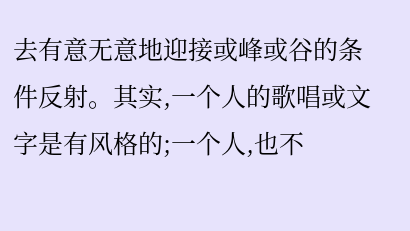去有意无意地迎接或峰或谷的条件反射。其实,一个人的歌唱或文字是有风格的;一个人,也不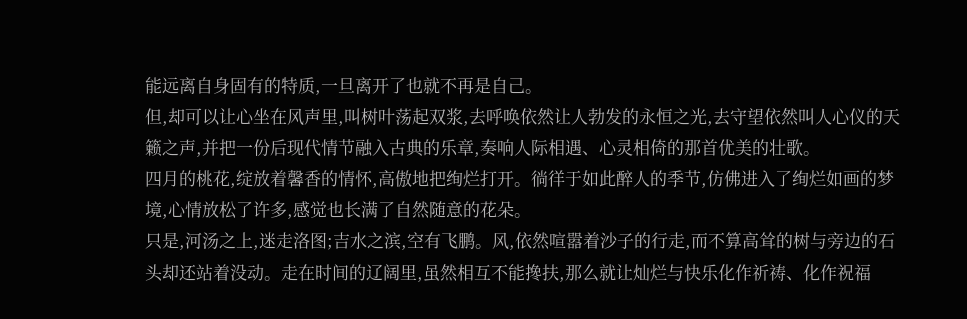能远离自身固有的特质,一旦离开了也就不再是自己。
但,却可以让心坐在风声里,叫树叶荡起双浆,去呼唤依然让人勃发的永恒之光,去守望依然叫人心仪的天籁之声,并把一份后现代情节融入古典的乐章,奏响人际相遇、心灵相倚的那首优美的壮歌。
四月的桃花,绽放着馨香的情怀,高傲地把绚烂打开。徜徉于如此醉人的季节,仿佛进入了绚烂如画的梦境,心情放松了许多,感觉也长满了自然随意的花朵。
只是,河汤之上,迷走洛图;吉水之滨,空有飞鹏。风,依然喧嚣着沙子的行走,而不算高耸的树与旁边的石头却还站着没动。走在时间的辽阔里,虽然相互不能搀扶,那么就让灿烂与快乐化作祈祷、化作祝福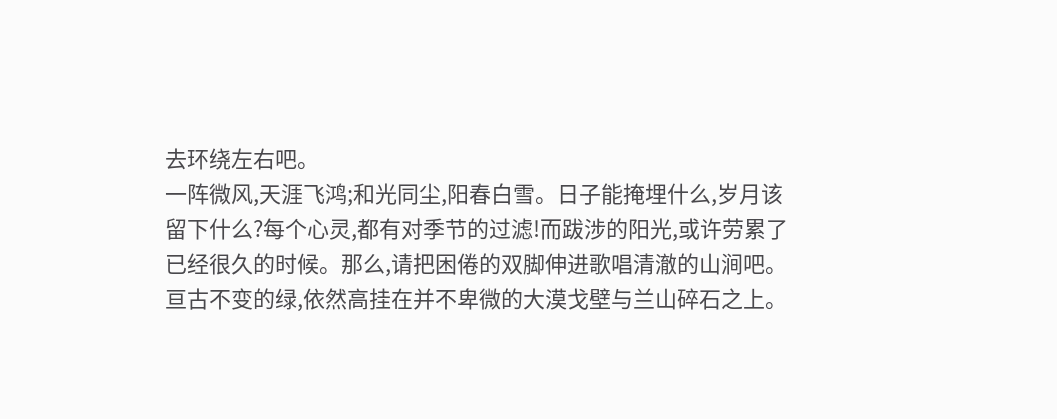去环绕左右吧。
一阵微风,天涯飞鸿;和光同尘,阳春白雪。日子能掩埋什么,岁月该留下什么?每个心灵,都有对季节的过滤!而跋涉的阳光,或许劳累了已经很久的时候。那么,请把困倦的双脚伸进歌唱清澈的山涧吧。
亘古不变的绿,依然高挂在并不卑微的大漠戈壁与兰山碎石之上。